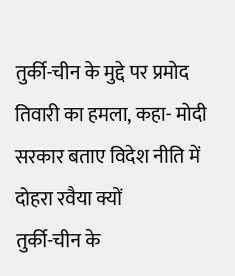तुर्की-चीन के मुद्दे पर प्रमोद तिवारी का हमला, कहा- मोदी सरकार बताए विदेश नीति में दोहरा रवैया क्यों
तुर्की-चीन के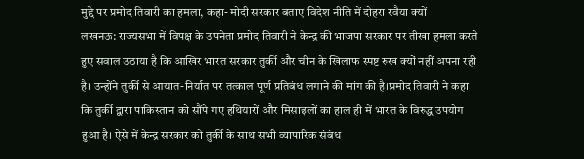मुद्दे पर प्रमोद तिवारी का हमला, कहा- मोदी सरकार बताए विदेश नीति में दोहरा रवैया क्यों
लखनऊ: राज्यसभा में विपक्ष के उपनेता प्रमोद तिवारी ने केन्द्र की भाजपा सरकार पर तीखा हमला करते हुए सवाल उठाया है कि आखिर भारत सरकार तुर्की और चीन के खिलाफ स्पष्ट रुख क्यों नहीं अपना रही है। उन्होंने तुर्की से आयात-निर्यात पर तत्काल पूर्ण प्रतिबंध लगाने की मांग की है।प्रमोद तिवारी ने कहा कि तुर्की द्वारा पाकिस्तान को सौंपे गए हथियारों और मिसाइलों का हाल ही में भारत के विरुद्ध उपयोग हुआ है। ऐसे में केन्द्र सरकार को तुर्की के साथ सभी व्यापारिक संबंध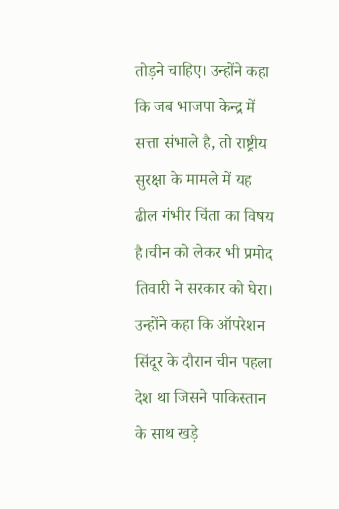तोड़ने चाहिए। उन्होंने कहा कि जब भाजपा केन्द्र में सत्ता संभाले है, तो राष्ट्रीय सुरक्षा के मामले में यह ढील गंभीर चिंता का विषय है।चीन को लेकर भी प्रमोद तिवारी ने सरकार को घेरा। उन्होंने कहा कि ऑपरेशन सिंदूर के दौरान चीन पहला देश था जिसने पाकिस्तान के साथ खड़े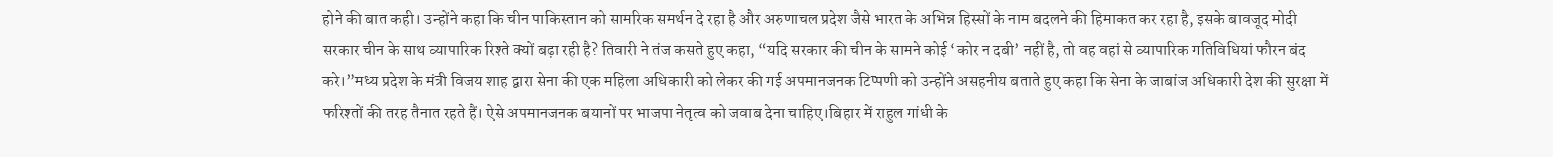होने की बात कही। उन्होंने कहा कि चीन पाकिस्तान को सामरिक समर्थन दे रहा है और अरुणाचल प्रदेश जैसे भारत के अभिन्न हिस्सों के नाम बदलने की हिमाकत कर रहा है, इसके बावजूद मोदी सरकार चीन के साथ व्यापारिक रिश्ते क्यों बढ़ा रही है? तिवारी ने तंज कसते हुए कहा, “यदि सरकार की चीन के सामने कोई ‘कोर न दबी’ नहीं है, तो वह वहां से व्यापारिक गतिविधियां फौरन बंद करे।”मध्य प्रदेश के मंत्री विजय शाह द्वारा सेना की एक महिला अधिकारी को लेकर की गई अपमानजनक टिप्पणी को उन्होंने असहनीय बताते हुए कहा कि सेना के जाबांज अधिकारी देश की सुरक्षा में फरिश्तों की तरह तैनात रहते हैं। ऐसे अपमानजनक बयानों पर भाजपा नेतृत्व को जवाब देना चाहिए।बिहार में राहुल गांधी के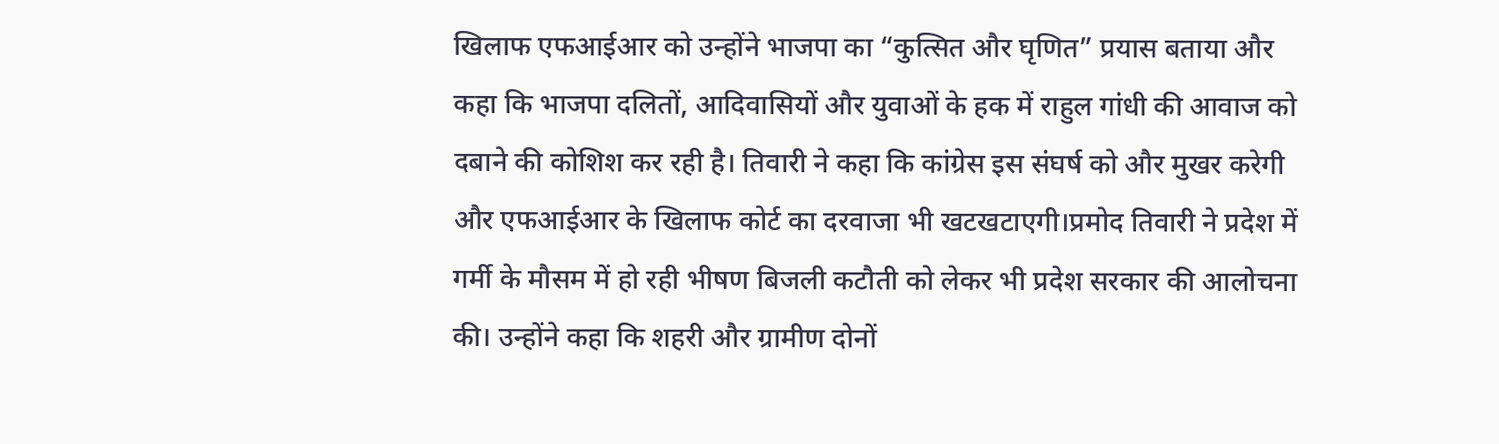खिलाफ एफआईआर को उन्होंने भाजपा का “कुत्सित और घृणित” प्रयास बताया और कहा कि भाजपा दलितों, आदिवासियों और युवाओं के हक में राहुल गांधी की आवाज को दबाने की कोशिश कर रही है। तिवारी ने कहा कि कांग्रेस इस संघर्ष को और मुखर करेगी और एफआईआर के खिलाफ कोर्ट का दरवाजा भी खटखटाएगी।प्रमोद तिवारी ने प्रदेश में गर्मी के मौसम में हो रही भीषण बिजली कटौती को लेकर भी प्रदेश सरकार की आलोचना की। उन्होंने कहा कि शहरी और ग्रामीण दोनों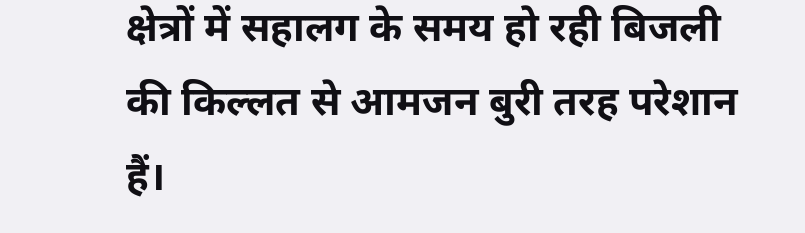क्षेत्रों में सहालग के समय हो रही बिजली की किल्लत से आमजन बुरी तरह परेशान हैं।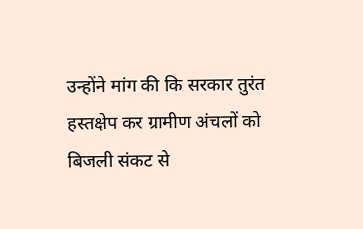उन्होंने मांग की कि सरकार तुरंत हस्तक्षेप कर ग्रामीण अंचलों को बिजली संकट से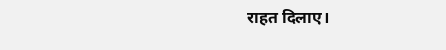राहत दिलाए।